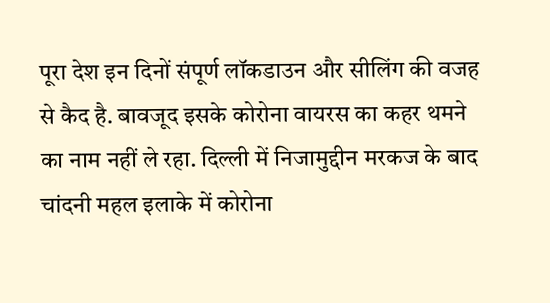पूरा देश इन दिनों संपूर्ण लॉकडाउन और सीलिंग की वजह से कैद है. बावजूद इसके कोरोना वायरस का कहर थमने का नाम नहीं ले रहा. दिल्ली में निजामुद्दीन मरकज के बाद चांदनी महल इलाके में कोरोना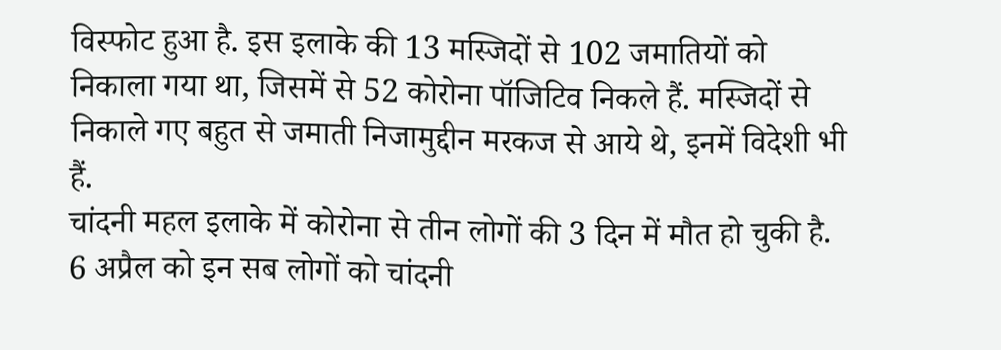विस्फोट हुआ है. इस इलाके की 13 मस्जिदों से 102 जमातियों को निकाला गया था, जिसमें से 52 कोरोना पॉजिटिव निकले हैं. मस्जिदों से निकाले गए बहुत से जमाती निजामुद्दीन मरकज से आये थे, इनमें विदेशी भी हैं.
चांदनी महल इलाके में कोरोना से तीन लोगों की 3 दिन में मौत हो चुकी है. 6 अप्रैल को इन सब लोगों को चांदनी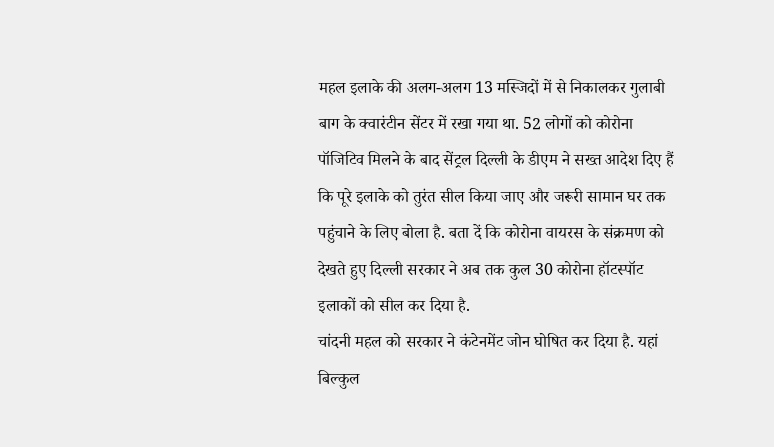महल इलाके की अलग-अलग 13 मस्जिदों में से निकालकर गुलाबी बाग के क्वारंटीन सेंटर में रखा गया था. 52 लोगों को कोरोना पॉजिटिव मिलने के बाद सेंट्रल दिल्ली के डीएम ने सख्त आदेश दिए हैं कि पूरे इलाके को तुरंत सील किया जाए और जरूरी सामान घर तक पहुंचाने के लिए बोला है. बता दें कि कोरोना वायरस के संक्रमण को देखते हुए दिल्ली सरकार ने अब तक कुल 30 कोरोना हॉटस्पॉट इलाकों को सील कर दिया है.
चांदनी महल को सरकार ने कंटेनमेंट जोन घोषित कर दिया है. यहां बिल्कुल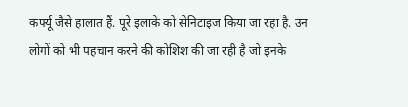कर्फ्यू जैसे हालात हैं. पूरे इलाके को सेनिटाइज किया जा रहा है. उन लोगों को भी पहचान करने की कोशिश की जा रही है जो इनके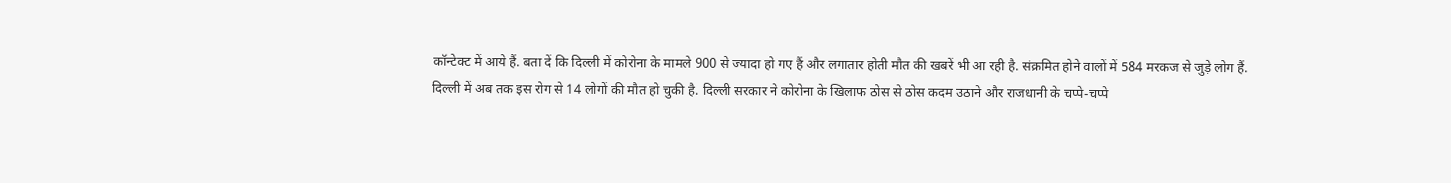कॉन्टेक्ट में आये हैं. बता दें कि दिल्ली में कोरोना के मामले 900 से ज्यादा हो गए हैं और लगातार होती मौत की खबरें भी आ रही है. संक्रमित होने वालों में 584 मरकज से जुड़े लोग हैं.
दिल्ली में अब तक इस रोग से 14 लोगों की मौत हो चुकी है. दिल्ली सरकार ने कोरोना के खिलाफ ठोस से ठोस कदम उठाने और राजधानी के चप्पे-चप्पे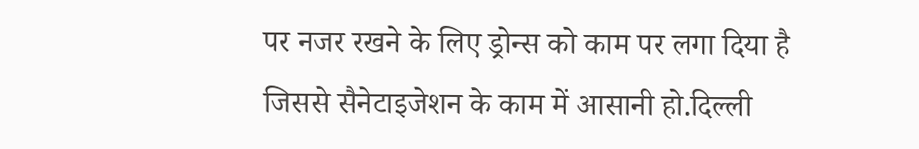पर नजर रखने के लिए ड्रोन्स को काम पर लगा दिया है जिससे सैनेटाइजेशन के काम में आसानी हो.दिल्ली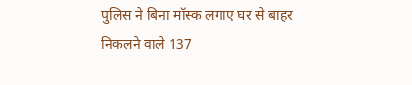पुलिस ने बिना मॉस्क लगाए घर से बाहर निकलने वाले 137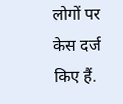लोगों पर केस दर्ज किए हैं.